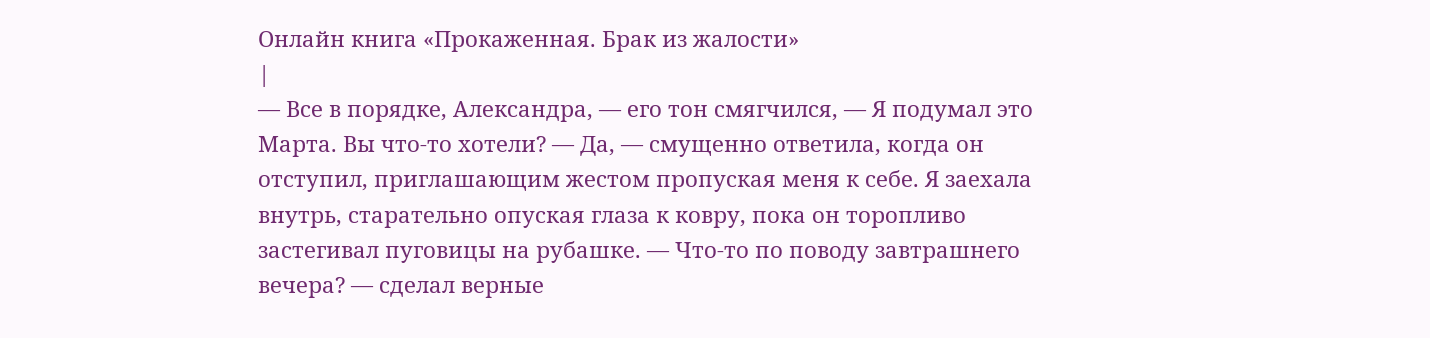Онлайн книга «Прокаженная. Брак из жалости»
|
— Все в порядке, Александра, — его тон смягчился, — Я подумал это Марта. Вы что-то хотели? — Да, — смущенно ответила, когда он отступил, приглашающим жестом пропуская меня к себе. Я заехала внутрь, старательно опуская глаза к ковру, пока он торопливо застегивал пуговицы на рубашке. — Что-то по поводу завтрашнего вечера? — сделал верные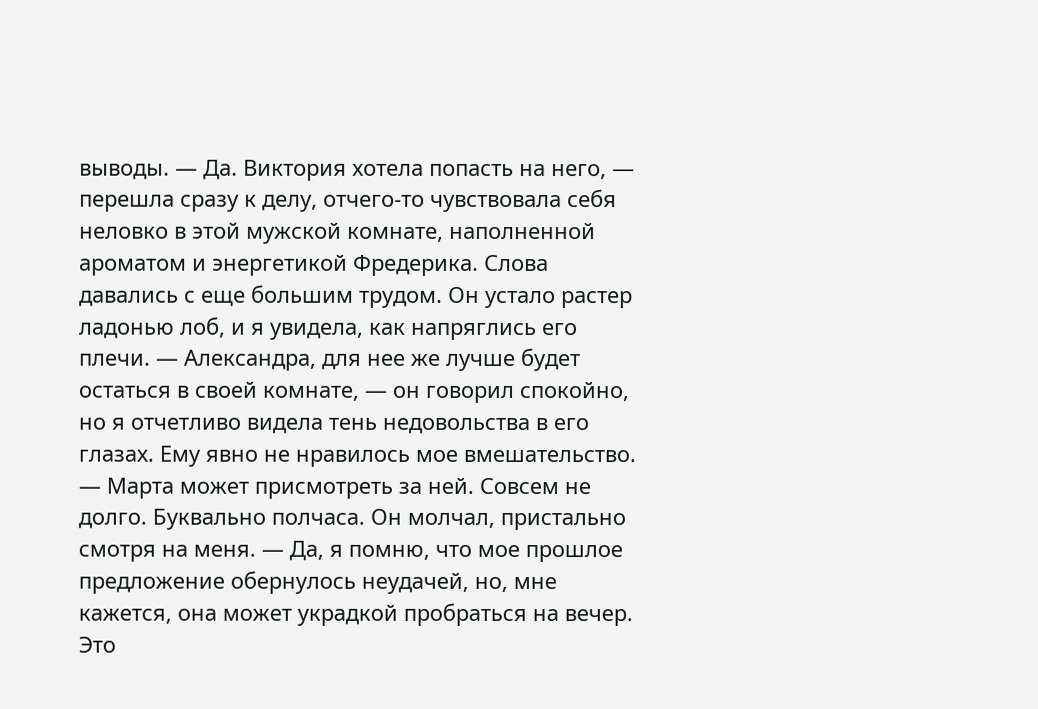выводы. — Да. Виктория хотела попасть на него, — перешла сразу к делу, отчего-то чувствовала себя неловко в этой мужской комнате, наполненной ароматом и энергетикой Фредерика. Слова давались с еще большим трудом. Он устало растер ладонью лоб, и я увидела, как напряглись его плечи. — Александра, для нее же лучше будет остаться в своей комнате, — он говорил спокойно, но я отчетливо видела тень недовольства в его глазах. Ему явно не нравилось мое вмешательство. — Марта может присмотреть за ней. Совсем не долго. Буквально полчаса. Он молчал, пристально смотря на меня. — Да, я помню, что мое прошлое предложение обернулось неудачей, но, мне кажется, она может украдкой пробраться на вечер. Это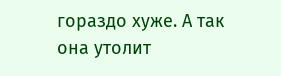гораздо хуже. А так она утолит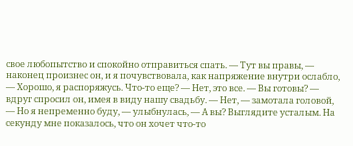свое любопытство и спокойно отправиться спать. — Тут вы правы, — наконец произнес он, и я почувствовала, как напряжение внутри ослабло, — Хорошо, я распоряжусь. Что-то еще? — Нет, это все. — Вы готовы? — вдруг спросил он, имея в виду нашу свадьбу. — Нет, — замотала головой, — Но я непременно буду, — улыбнулась, — А вы? Выглядите усталым. На секунду мне показалось, что он хочет что-то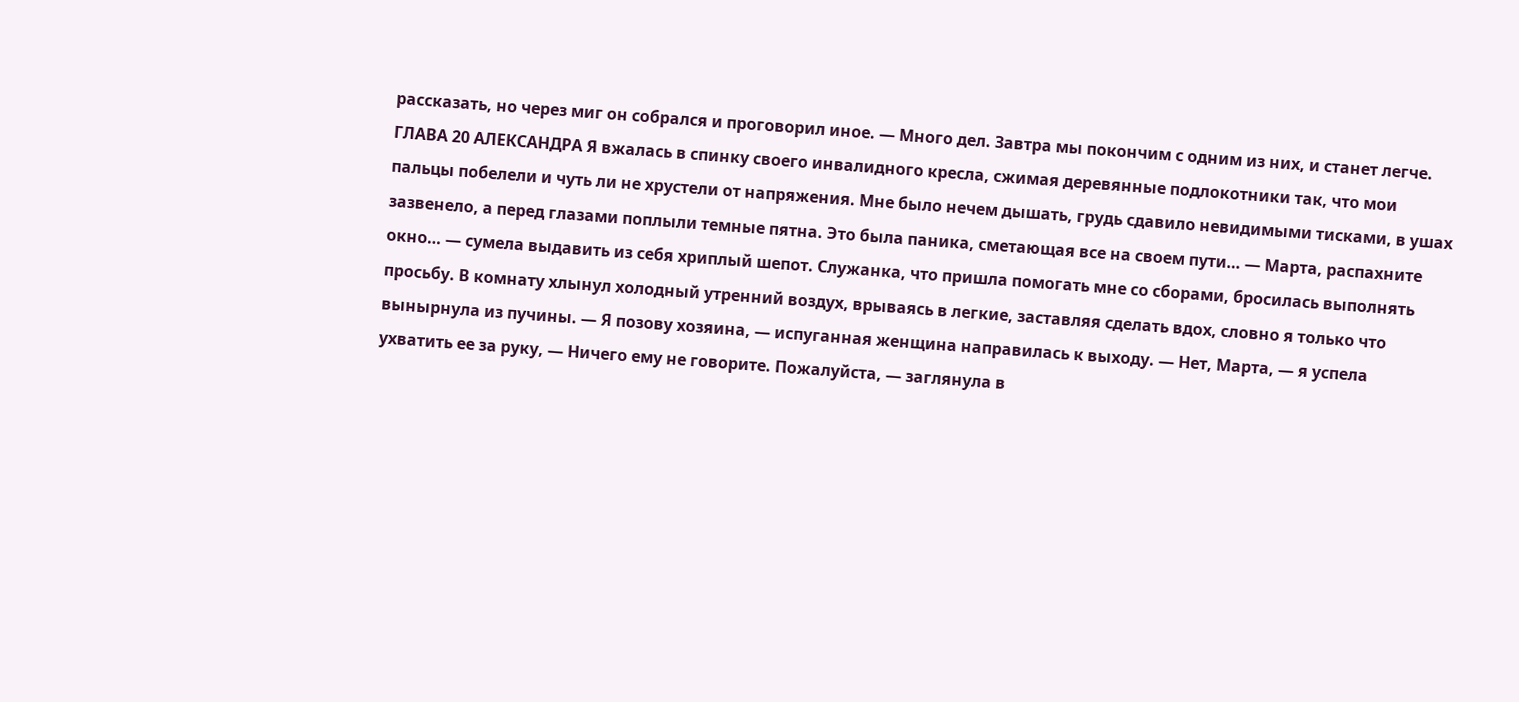рассказать, но через миг он собрался и проговорил иное. — Много дел. Завтра мы покончим с одним из них, и станет легче. ГЛАВА 20 АЛЕКСАНДРА Я вжалась в спинку своего инвалидного кресла, сжимая деревянные подлокотники так, что мои пальцы побелели и чуть ли не хрустели от напряжения. Мне было нечем дышать, грудь сдавило невидимыми тисками, в ушах зазвенело, а перед глазами поплыли темные пятна. Это была паника, сметающая все на своем пути… — Марта, распахните окно… — сумела выдавить из себя хриплый шепот. Служанка, что пришла помогать мне со сборами, бросилась выполнять просьбу. В комнату хлынул холодный утренний воздух, врываясь в легкие, заставляя сделать вдох, словно я только что вынырнула из пучины. — Я позову хозяина, — испуганная женщина направилась к выходу. — Нет, Марта, — я успела ухватить ее за руку, — Ничего ему не говорите. Пожалуйста, — заглянула в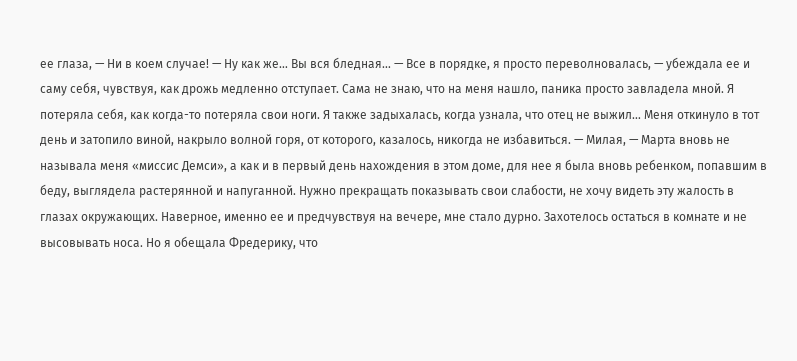ее глаза, — Ни в коем случае! — Ну как же… Вы вся бледная… — Все в порядке, я просто переволновалась, — убеждала ее и саму себя, чувствуя, как дрожь медленно отступает. Сама не знаю, что на меня нашло, паника просто завладела мной. Я потеряла себя, как когда-то потеряла свои ноги. Я также задыхалась, когда узнала, что отец не выжил… Меня откинуло в тот день и затопило виной, накрыло волной горя, от которого, казалось, никогда не избавиться. — Милая, — Марта вновь не называла меня «миссис Демси», а как и в первый день нахождения в этом доме, для нее я была вновь ребенком, попавшим в беду, выглядела растерянной и напуганной. Нужно прекращать показывать свои слабости, не хочу видеть эту жалость в глазах окружающих. Наверное, именно ее и предчувствуя на вечере, мне стало дурно. Захотелось остаться в комнате и не высовывать носа. Но я обещала Фредерику, что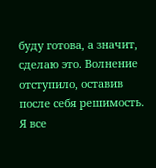буду готова, а значит, сделаю это. Волнение отступило, оставив после себя решимость. Я все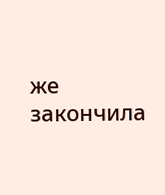же закончила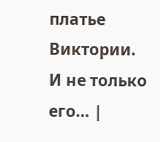платье Виктории. И не только его… |